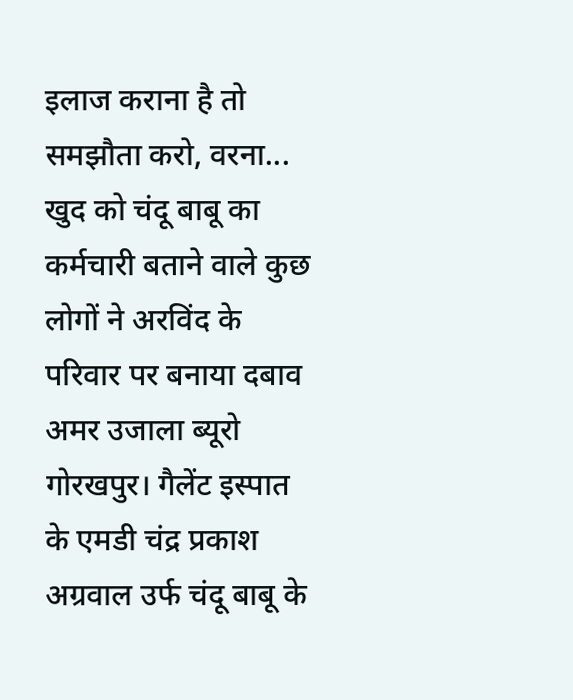इलाज कराना है तो समझौता करो, वरना...
खुद को चंदू बाबू का कर्मचारी बताने वाले कुछ लोगों ने अरविंद के परिवार पर बनाया दबाव
अमर उजाला ब्यूरो
गोरखपुर। गैलेंट इस्पात के एमडी चंद्र प्रकाश अग्रवाल उर्फ चंदू बाबू के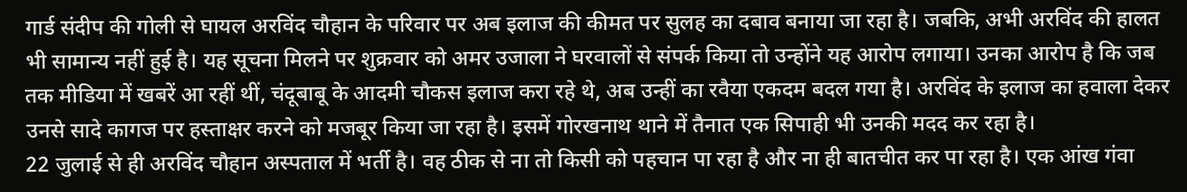गार्ड संदीप की गोली से घायल अरविंद चौहान के परिवार पर अब इलाज की कीमत पर सुलह का दबाव बनाया जा रहा है। जबकि, अभी अरविंद की हालत भी सामान्य नहीं हुई है। यह सूचना मिलने पर शुक्रवार को अमर उजाला ने घरवालों से संपर्क किया तो उन्होंने यह आरोप लगाया। उनका आरोप है कि जब तक मीडिया में खबरें आ रहीं थीं, चंदूबाबू के आदमी चौकस इलाज करा रहे थे, अब उन्हीं का रवैया एकदम बदल गया है। अरविंद के इलाज का हवाला देकर उनसे सादे कागज पर हस्ताक्षर करने को मजबूर किया जा रहा है। इसमें गोरखनाथ थाने में तैनात एक सिपाही भी उनकी मदद कर रहा है।
22 जुलाई से ही अरविंद चौहान अस्पताल में भर्ती है। वह ठीक से ना तो किसी को पहचान पा रहा है और ना ही बातचीत कर पा रहा है। एक आंख गंवा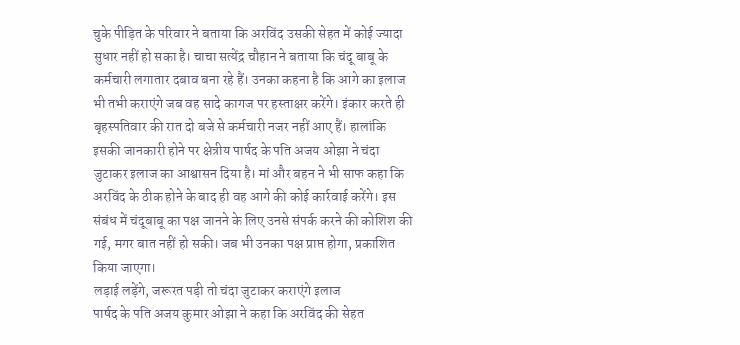चुके पीड़ित के परिवार ने बताया कि अरविंद उसकी सेहत में कोई ज्यादा सुधार नहीं हो सका है। चाचा सत्येंद्र चौहान ने बताया कि चंदू बाबू के कर्मचारी लगातार दबाव बना रहे हैं। उनका कहना है कि आगे का इलाज भी तभी कराएंगे जब वह सादे कागज पर हस्ताक्षर करेंगे। इंकार करते ही बृहस्पतिवार की रात दो बजे से कर्मचारी नजर नहीं आए हैं। हालांकि इसकी जानकारी होने पर क्षेत्रीय पार्षद के पति अजय ओझा ने चंदा जुटाकर इलाज का आश्वासन दिया है। मां और बहन ने भी साफ कहा कि अरविंद के ठीक होने के बाद ही वह आगे की कोई कार्रवाई करेंगे। इस संबंध में चंदूबाबू का पक्ष जानने के लिए उनसे संपर्क करने की कोशिश की गई, मगर बात नहीं हो सकी। जब भी उनका पक्ष प्राप्त होगा, प्रकाशित किया जाएगा।
लड़ाई लड़ेंगे, जरूरत पड़ी तो चंदा जुटाकर कराएंगे इलाज
पार्षद के पति अजय कुमार ओझा ने कहा कि अरविंद की सेहत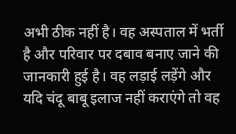अभी ठीक नहीं है। वह अस्पताल में भर्ती है और परिवार पर दबाव बनाए जाने की जानकारी हुई है। वह लड़ाई लड़ेंगे और यदि चंदू बाबू इलाज नहीं कराएंगे तो वह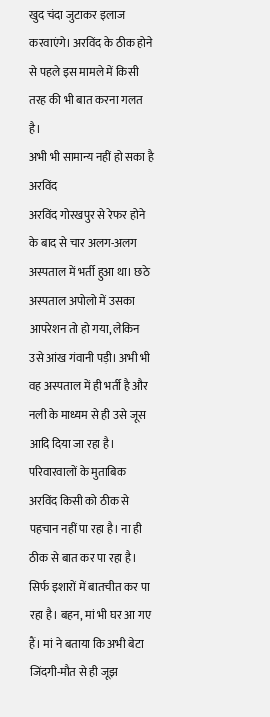खुद चंदा जुटाकर इलाज करवाएंगे। अरविंद के ठीक होने से पहले इस मामले में किसी तरह की भी बात करना गलत है।
अभी भी सामान्य नहीं हो सका है अरविंद
अरविंद गोरखपुर से रेफर होने के बाद से चार अलग-अलग अस्पताल में भर्ती हुआ था। छठे अस्पताल अपोलो में उसका आपरेशन तो हो गया, लेकिन उसे आंख गंवानी पड़ी। अभी भी वह अस्पताल में ही भर्ती है और नली के माध्यम से ही उसे जूस आदि दिया जा रहा है। परिवारवालों के मुताबिक अरविंद किसी को ठीक से पहचान नहीं पा रहा है। ना ही ठीक से बात कर पा रहा है। सिर्फ इशारों में बातचीत कर पा रहा है। बहन, मां भी घर आ गए हैं। मां ने बताया कि अभी बेटा जिंदगी-मौत से ही जूझ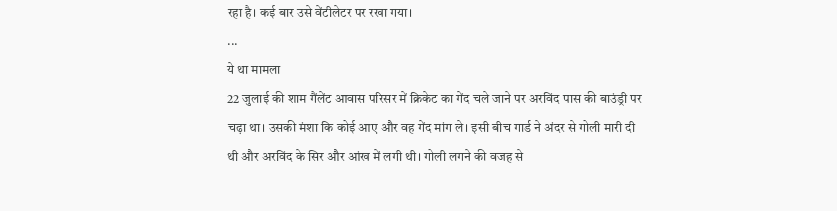रहा है। कई बार उसे वेंटीलेटर पर रखा गया।
...
ये था मामला
22 जुलाई की शाम गैंलेंट आवास परिसर में क्रिकेट का गेंद चले जाने पर अरविंद पास की बाउंड्री पर चढ़ा था। उसकी मंशा कि कोई आए और वह गेंद मांग ले। इसी बीच गार्ड ने अंदर से गोली मारी दी थी और अरविंद के सिर और आंख में लगी थी। गोली लगने की वजह से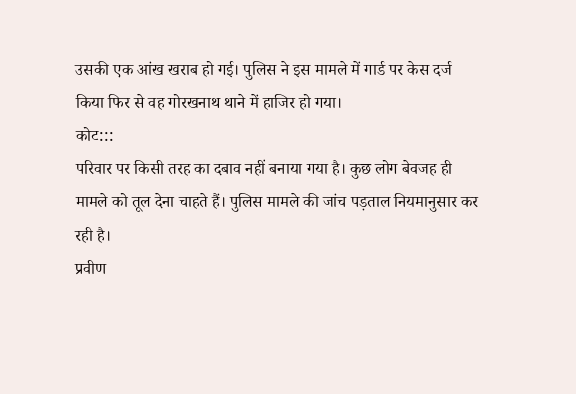उसकी एक आंख खराब हो गई। पुलिस ने इस मामले में गार्ड पर केस दर्ज किया फिर से वह गोरखनाथ थाने में हाजिर हो गया।
कोट:::
परिवार पर किसी तरह का दबाव नहीं बनाया गया है। कुछ लोग बेवजह ही मामले को तूल देना चाहते हैं। पुलिस मामले की जांच पड़ताल नियमानुसार कर रही है।
प्रवीण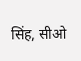सिंह, सीओ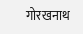गोरखनाथ